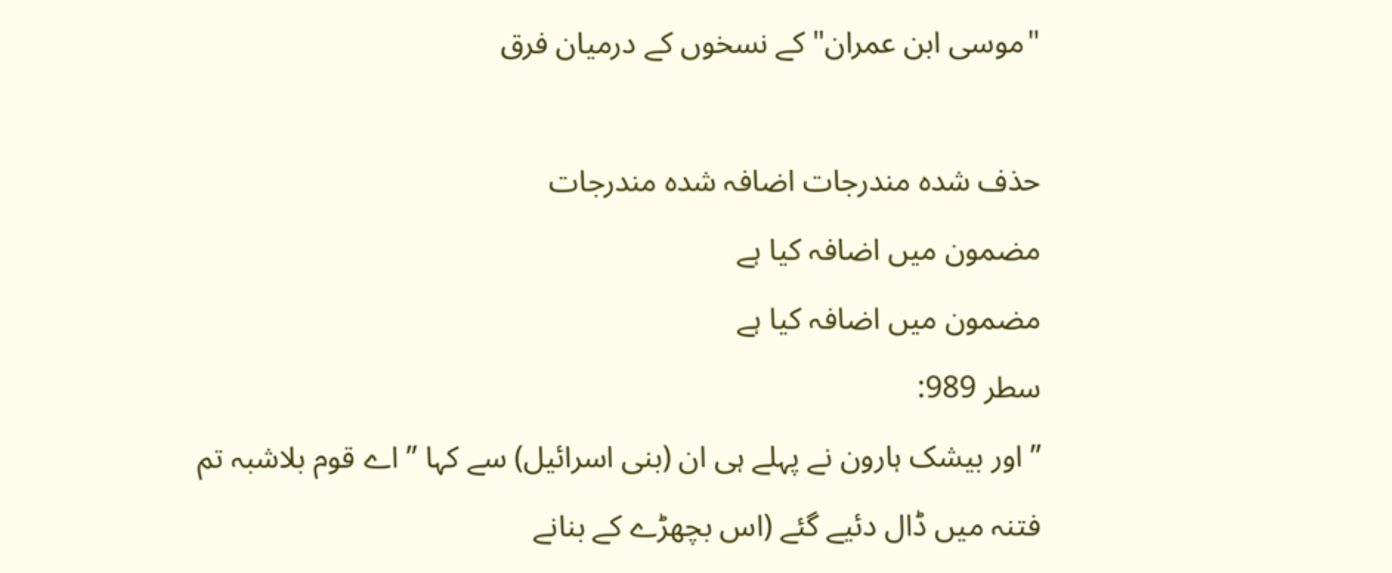"موسی ابن عمران" کے نسخوں کے درمیان فرق

حذف شدہ مندرجات اضافہ شدہ مندرجات
مضمون میں اضافہ کیا ہے
مضمون میں اضافہ کیا ہے
سطر 989:
” اور بیشک ہارون نے پہلے ہی ان (بنی اسرائیل) سے کہا ” اے قوم بلاشبہ تم فتنہ میں ڈال دئیے گئے (اس بچھڑے کے بنانے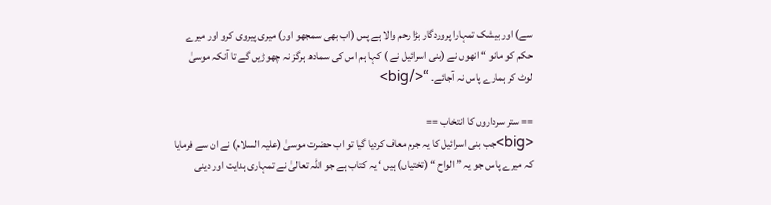سے) اور بیشک تمہارا پروردگار بڑا رحم والا ہے پس (اب بھی سمجھو اور) میری پیروی کرو اور میرے حکم کو مانو “ انھوں نے (بنی اسرائیل نے ) کہا ہم اس کی سمادھ ہرگز نہ چھوڑیں گے تا آنکہ موسیٰ لوٹ کر ہمارے پاس نہ آجائے۔ “</big>

== ستر سرداروں کا انتخاب ==
<big>جب بنی اسرائیل کا یہ جرم معاف کردیا گیا تو اب حضرت موسیٰ (علیہ السلام) نے ان سے فرمایا کہ میرے پاس جو یہ ” الواح “ (تختیاں) ہیں ‘ یہ کتاب ہے جو اللہ تعالیٰ نے تمہاری ہدایت اور دینی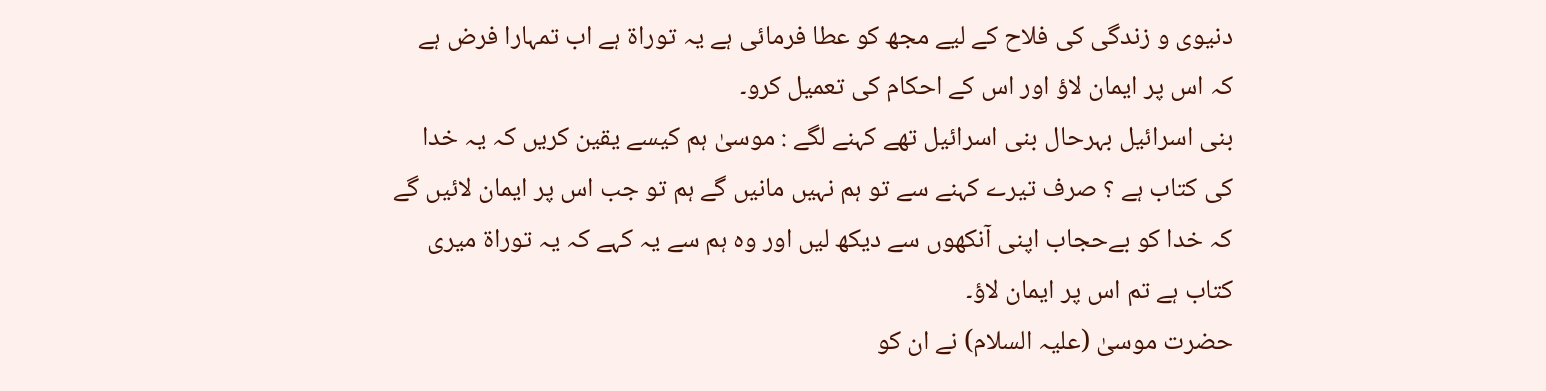دنیوی و زندگی کی فلاح کے لیے مجھ کو عطا فرمائی ہے یہ توراۃ ہے اب تمہارا فرض ہے کہ اس پر ایمان لاؤ اور اس کے احکام کی تعمیل کرو۔
بنی اسرائیل بہرحال بنی اسرائیل تھے کہنے لگے : موسیٰ ہم کیسے یقین کریں کہ یہ خدا کی کتاب ہے ؟ صرف تیرے کہنے سے تو ہم نہیں مانیں گے ہم تو جب اس پر ایمان لائیں گے کہ خدا کو بےحجاب اپنی آنکھوں سے دیکھ لیں اور وہ ہم سے یہ کہے کہ یہ توراۃ میری کتاب ہے تم اس پر ایمان لاؤ۔
حضرت موسیٰ (علیہ السلام) نے ان کو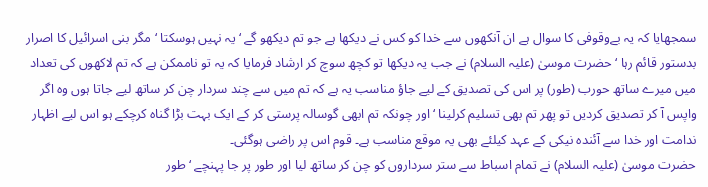سمجھایا کہ یہ بےوقوفی کا سوال ہے ان آنکھوں سے خدا کو کس نے دیکھا ہے جو تم دیکھو گے ‘ یہ نہیں ہوسکتا ‘ مگر بنی اسرائیل کا اصرار بدستور قائم رہا ‘ حضرت موسیٰ (علیہ السلام) نے جب یہ دیکھا تو کچھ سوچ کر ارشاد فرمایا کہ یہ تو ناممکن ہے کہ تم لاکھوں کی تعداد میں میرے ساتھ حورب (طور) پر اس کی تصدیق کے لیے جاؤ مناسب یہ ہے کہ تم میں سے چند سردار چن کر ساتھ لیے جاتا ہوں وہ اگر واپس آ کر تصدیق کردیں تو پھر تم بھی تسلیم کرلینا ‘ اور چونکہ تم ابھی گوسالہ پرستی کر کے ایک بہت بڑا گناہ کرچکے ہو اس لیے اظہار ندامت اور خدا سے آئندہ نیکی کے عہد کیلئے بھی یہ موقع مناسب ہے۔ قوم اس پر راضی ہوگئی۔
حضرت موسیٰ (علیہ السلام) نے تمام اسباط سے ستر سرداروں کو چن کر ساتھ لیا اور طور پر جا پہنچے ‘ طور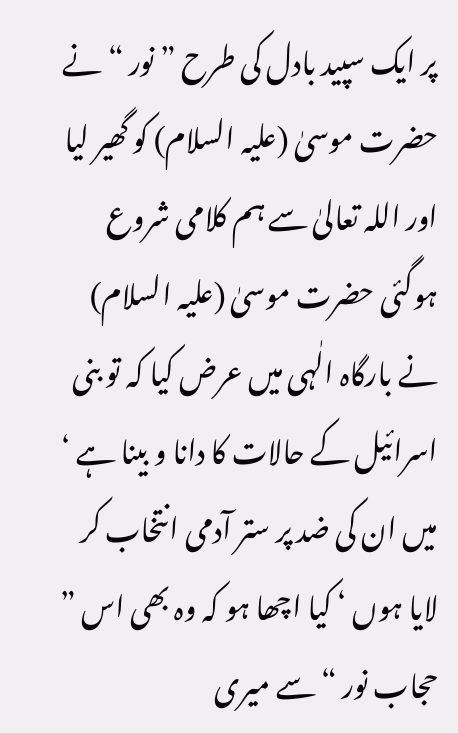پر ایک سپید بادل کی طرح ” نور “ نے حضرت موسیٰ (علیہ السلام) کو گھیر لیا اور اللہ تعالیٰ سے ہم کلامی شروع ہوگئی حضرت موسیٰ (علیہ السلام) نے بارگاہ الٰہی میں عرض کیا کہ تو بنی اسرائیل کے حالات کا دانا و بینا ہے ‘ میں ان کی ضد پر ستر آدمی انتخاب کر لایا ہوں ‘ کیا اچھا ہو کہ وہ بھی اس ” حجاب نور “ سے میری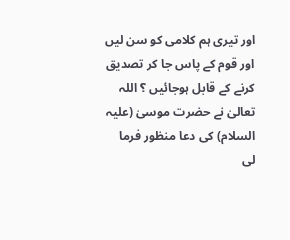اور تیری ہم کلامی کو سن لیں اور قوم کے پاس جا کر تصدیق کرنے کے قابل ہوجائیں ؟ اللہ تعالیٰ نے حضرت موسیٰ (علیہ السلام) کی دعا منظور فرما لی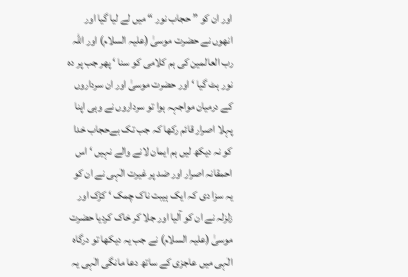اور ان کو ” حجاب نور “ میں لے لیا گیا اور انھوں نے حضرت موسیٰ (علیہ السلام) اور اللہ رب العالمین کی ہم کلامی کو سنا ‘ پھر جب پر دہ نور ہٹ گیا ‘ اور حضرت موسیٰ اور ان سرداروں کے درمیان مواجہہ ہوا تو سرداروں نے وہی اپنا پہلا اصرار قائم رکھا کہ جب تک بےحجاب خدا کو نہ دیکھ لیں ہم ایمان لانے والے نہیں ‘ اس احمقانہ اصرار اور ضد پر غیرت الٰہی نے ان کو یہ سزا دی کہ ایک ہیبت ناک چمک ‘ کڑک اور زلزلہ نے ان کو آلیا اور جلا کر خاک کردیا حضرت موسیٰ (علیہ السلام) نے جب یہ دیکھا تو درگاہ الٰہی میں عاجزی کے ساتھ دعا مانگی الٰہی یہ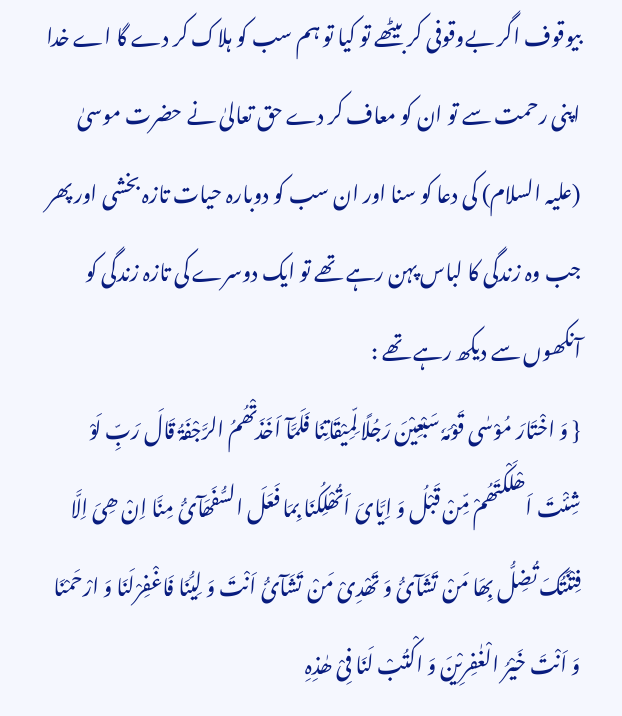بیوقوف اگر بےوقوفی کر بیٹھے تو کیا تو ہم سب کو ہلاک کر دے گا اے خدا اپنی رحمت سے تو ان کو معاف کر دے حق تعالیٰ نے حضرت موسیٰ (علیہ السلام) کی دعا کو سنا اور ان سب کو دوبارہ حیات تازہ بخشی اور پھر جب وہ زندگی کا لباس پہن رہے تھے تو ایک دوسرے کی تازہ زندگی کو آنکھوں سے دیکھ رہے تھے :
{ وَ اخْتَارَ مُوْسٰی قَوْمَہٗ سَبْعِیْنَ رَجُلًا لِّمِیْقَاتِنَا فَلَمَّآ اَخَذَتْھُمُ الرَّجْفَۃُ قَالَ رَبِّ لَوْ شِئْتَ اَھْلَکْتَھُمْ مِّنْ قَبْلُ وَ اِیَّایَ اَتُھْلِکُنَا بِمَا فَعَلَ السُّفَھَآئُ مِنَّا اِنْ ھِیَ اِلَّا فِتْنَتُکَ تُضِلُّ بِھَا مَنْ تَشَآئُ وَ تَھْدِیْ مَنْ تَشَآئُ اَنْتَ وَ لِیُّنَا فَاغْفِرْلَنَا وَ ارْحَمْنَا وَ اَنْتَ خَیْرُ الْغٰفِرِیْنَ وَ اکْتُبْ لَنَا فِیْ ھٰذِہِ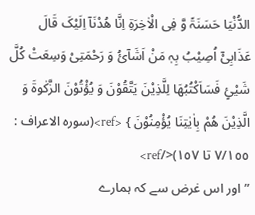الدُّنْیَا حَسَنَۃً وَّ فِی الْاٰخِرَۃِ اِنَّا ھُدْنَآ اِلَیْکَ قَالَ عَذَابِیْٓ اُصِیْبُ بِہٖ مَنْ اَشَآئُ وَ رَحْمَتِیْ وَسِعَتْ کُلَّ شَیْئٍ فَسَاَکْتُبُھَا لِلَّذِیْنَ یَتَّقُوْنَ وَ یُؤْتُوْنَ الزَّکٰوۃَ وَ الَّذِیْنَ ھُمْ بِاٰیٰتِنَا یُؤْمِنُوْنَ } <ref>(سورہ الاعراف : ٧/١٥٥ تا ١٥٧)</ref>
” اور اس غرض سے کہ ہمارے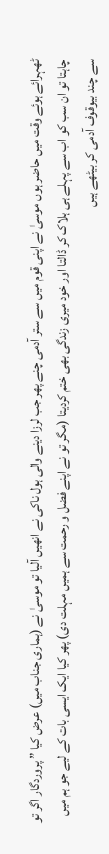ٹھہرائے ہوئے وقت میں حاضر ہوں موسیٰ نے اپنی قوم میں سے ستر آدمی چنے پھر جب لرزا دینے والی ہول ناکی نے انھیں آلیا تو موسیٰ نے (ہماری جناب میں) عرض کیا ” پروردگار اگر تو چاہتا تو ان سب کو اب سے پہلے ہی ہلاک کر ڈالتا اور خود میری زندگی بھی ختم کردیتا (مگر تو نے اپنے فضل و رحمت سے ہمیں مہلت دی) پھر کیا ایک ایسی بات کے لیے جو ہم میں سے چند بیوقوف آدمی کر بیٹھے ہیں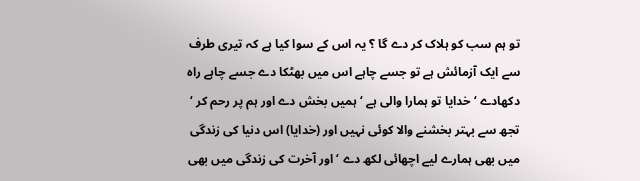تو ہم سب کو ہلاک کر دے گا ؟ یہ اس کے سوا کیا ہے کہ تیری طرف سے ایک آزمائش ہے تو جسے چاہے اس میں بھٹکا دے جسے چاہے راہ دکھادے ‘ خدایا تو ہمارا والی ہے ‘ ہمیں بخش دے اور ہم پر رحم کر ‘ تجھ سے بہتر بخشنے والا کوئی نہیں اور (خدایا) اس دنیا کی زندگی میں بھی ہمارے لیے اچھائی لکھ دے ‘ اور آخرت کی زندگی میں بھی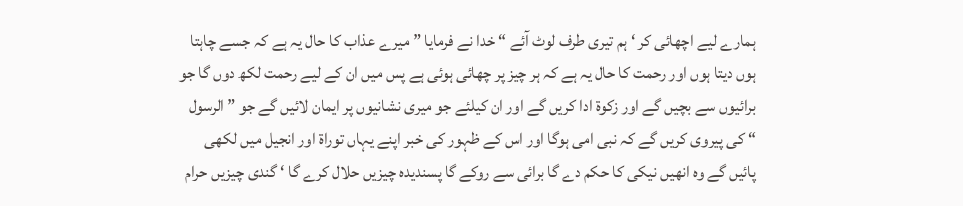ہمارے لیے اچھائی کر ‘ ہم تیری طرف لوٹ آئے “ خدا نے فرمایا ” میرے عذاب کا حال یہ ہے کہ جسے چاہتا ہوں دیتا ہوں اور رحمت کا حال یہ ہے کہ ہر چیز پر چھائی ہوئی ہے پس میں ان کے لیے رحمت لکھ دوں گا جو برائیوں سے بچیں گے اور زکوۃ ادا کریں گے اور ان کیلئے جو میری نشانیوں پر ایمان لائیں گے جو ” الرسول “ کی پیروی کریں گے کہ نبی امی ہوگا اور اس کے ظہور کی خبر اپنے یہاں توراۃ اور انجیل میں لکھی پائیں گے وہ انھیں نیکی کا حکم دے گا برائی سے روکے گا پسندیدہ چیزیں حلال کرے گا ‘ گندی چیزیں حرام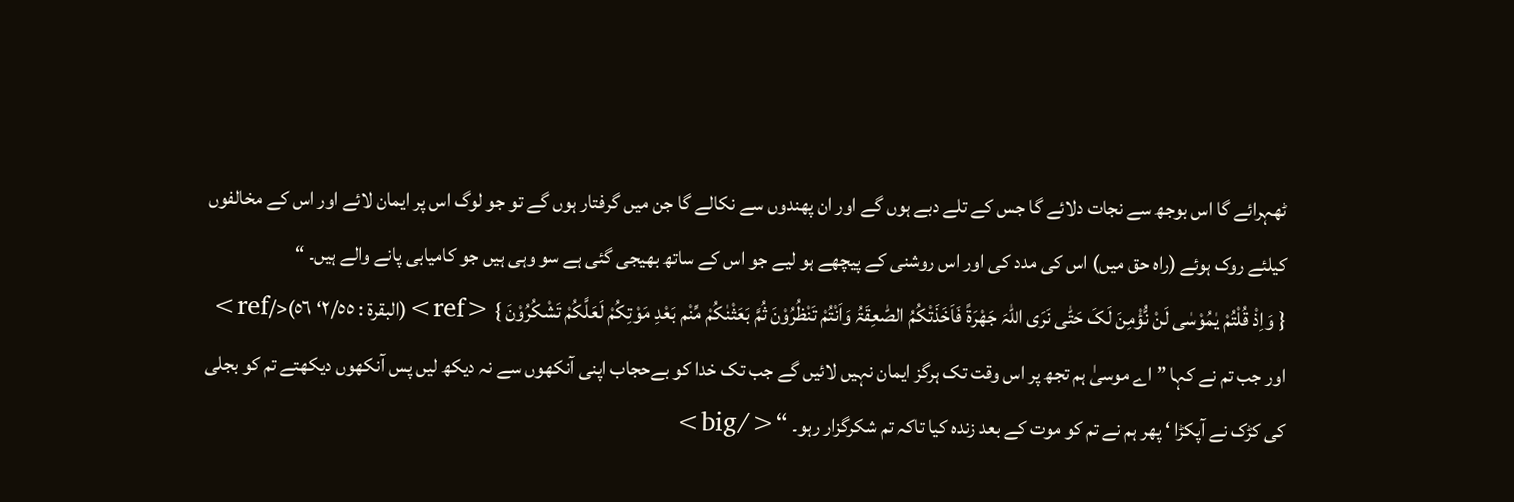ٹھہرائے گا اس بوجھ سے نجات دلائے گا جس کے تلے دبے ہوں گے اور ان پھندوں سے نکالے گا جن میں گرفتار ہوں گے تو جو لوگ اس پر ایمان لائے اور اس کے مخالفوں کیلئے روک ہوئے (راہ حق میں) اس کی مدد کی اور اس روشنی کے پیچھے ہو لیے جو اس کے ساتھ بھیجی گئی ہے سو وہی ہیں جو کامیابی پانے والے ہیں۔ “
{ وَاِذْ قُلْتُمْ یٰمُوْسٰی لَنْ نُّؤْمِنَ لَکَ حَتّٰی نَرَی اللّٰہَ جَھْرَۃً فَاَخَذَتْکُمُ الصّٰعِقَۃُ وَاَنْتُمْ تَنْظُرُوْنَ ثُمَّ بَعَثْنٰکُمْ مِّنْم بَعْدِ مَوْتِکُمْ لَعَلَّکُمْ تَشْکُرُوْنَ } <ref>(البقرۃ : ٢/٥٥‘ ٥٦)</ref>
اور جب تم نے کہا ” اے موسیٰ ہم تجھ پر اس وقت تک ہرگز ایمان نہیں لائیں گے جب تک خدا کو بےحجاب اپنی آنکھوں سے نہ دیکھ لیں پس آنکھوں دیکھتے تم کو بجلی کی کڑک نے آپکڑا ‘ پھر ہم نے تم کو موت کے بعد زندہ کیا تاکہ تم شکرگزار رہو۔ “</big>